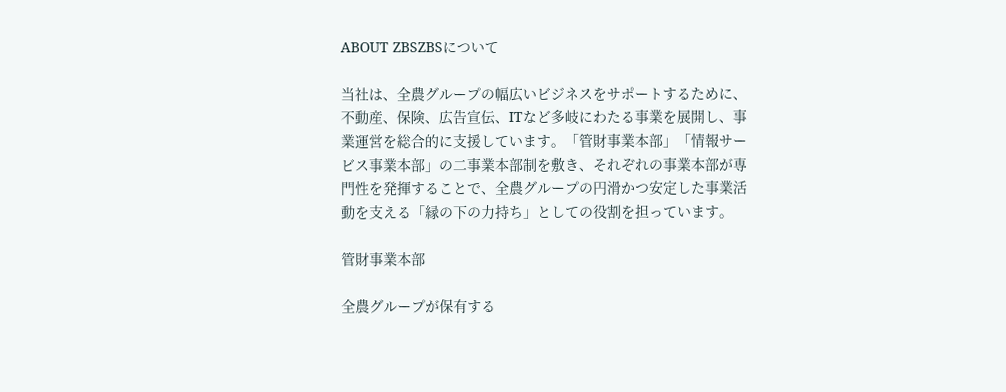ABOUT ZBSZBSについて

当社は、全農グループの幅広いビジネスをサポートするために、不動産、保険、広告宣伝、ITなど多岐にわたる事業を展開し、事業運営を総合的に支援しています。「管財事業本部」「情報サービス事業本部」の二事業本部制を敷き、それぞれの事業本部が専門性を発揮することで、全農グループの円滑かつ安定した事業活動を支える「縁の下の力持ち」としての役割を担っています。

管財事業本部

全農グループが保有する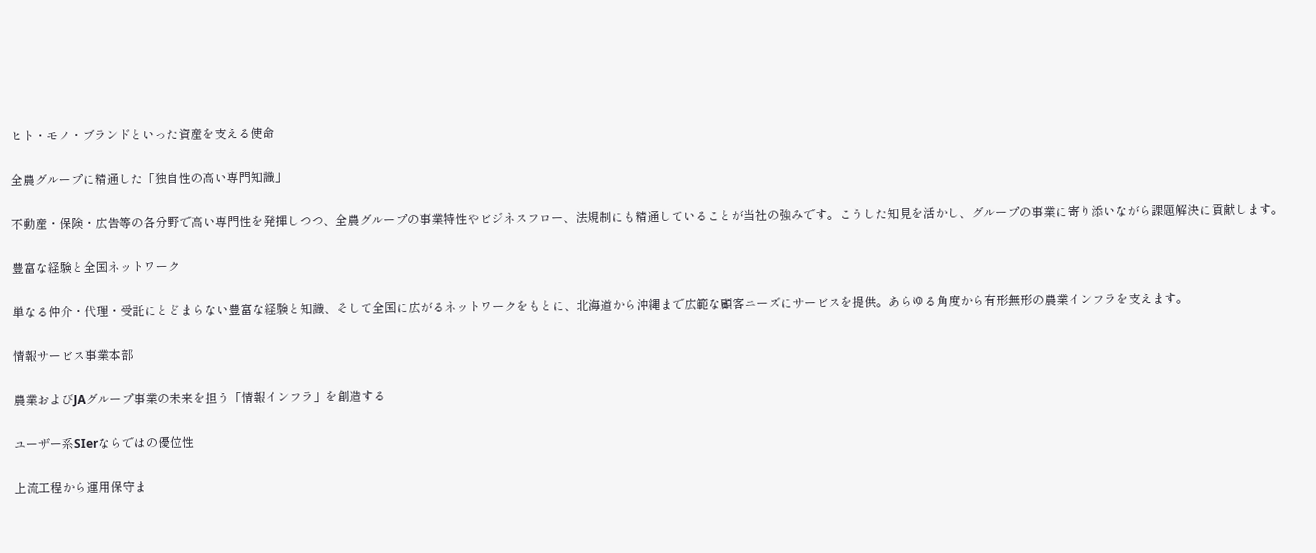ヒト・モノ・ブランドといった資産を支える使命

全農グループに精通した「独自性の高い専門知識」

不動産・保険・広告等の各分野で高い専門性を発揮しつつ、全農グループの事業特性やビジネスフロー、法規制にも精通していることが当社の強みです。こうした知見を活かし、グループの事業に寄り添いながら課題解決に貢献します。

豊富な経験と全国ネットワーク

単なる仲介・代理・受託にとどまらない豊富な経験と知識、そして全国に広がるネットワークをもとに、北海道から沖縄まで広範な顧客ニーズにサービスを提供。あらゆる角度から有形無形の農業インフラを支えます。

情報サービス事業本部

農業およびJAグループ事業の未来を担う「情報インフラ」を創造する

ユーザー系SIerならではの優位性

上流工程から運用保守ま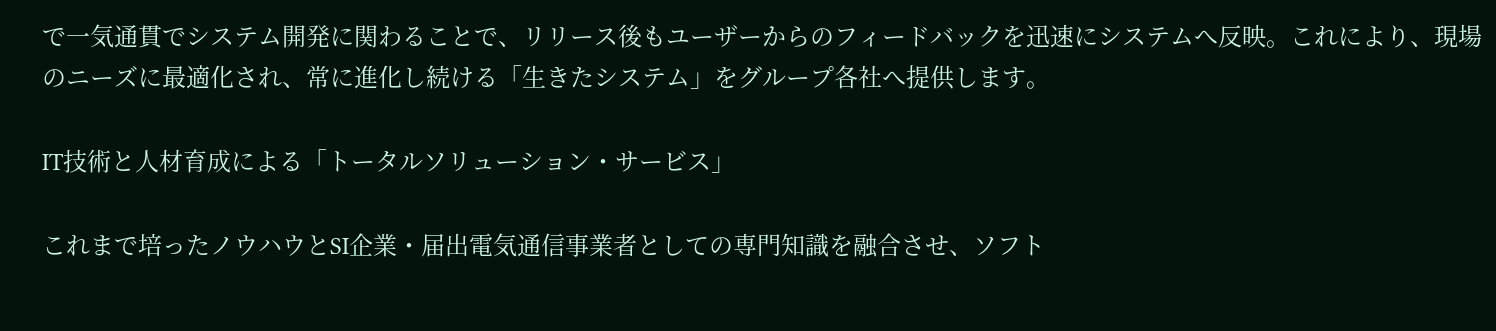で一気通貫でシステム開発に関わることで、リリース後もユーザーからのフィードバックを迅速にシステムへ反映。これにより、現場のニーズに最適化され、常に進化し続ける「生きたシステム」をグループ各社へ提供します。

IT技術と人材育成による「トータルソリューション・サービス」

これまで培ったノウハウとSI企業・届出電気通信事業者としての専門知識を融合させ、ソフト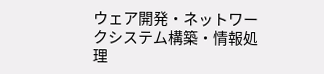ウェア開発・ネットワークシステム構築・情報処理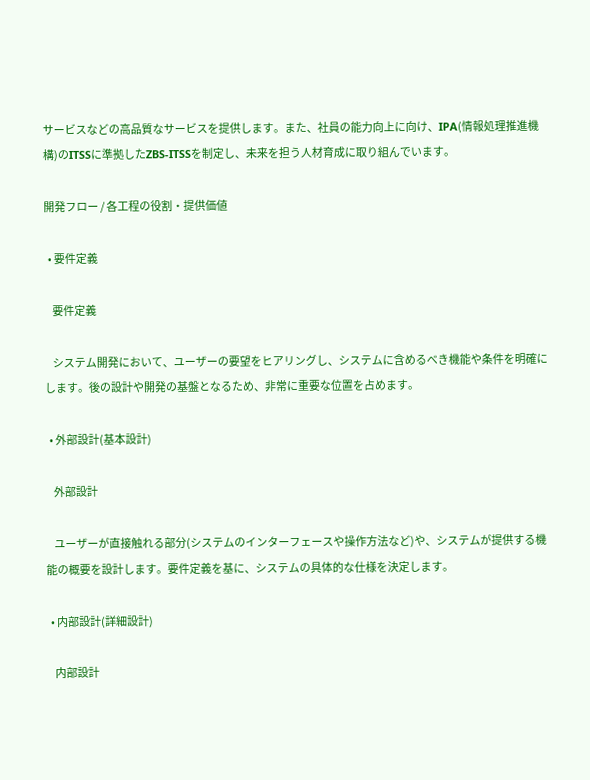サービスなどの高品質なサービスを提供します。また、社員の能力向上に向け、IPA(情報処理推進機構)のITSSに準拠したZBS-ITSSを制定し、未来を担う人材育成に取り組んでいます。

開発フロー / 各工程の役割・提供価値

  • 要件定義

    要件定義

    システム開発において、ユーザーの要望をヒアリングし、システムに含めるべき機能や条件を明確にします。後の設計や開発の基盤となるため、非常に重要な位置を占めます。

  • 外部設計(基本設計)

    外部設計

    ユーザーが直接触れる部分(システムのインターフェースや操作方法など)や、システムが提供する機能の概要を設計します。要件定義を基に、システムの具体的な仕様を決定します。

  • 内部設計(詳細設計)

    内部設計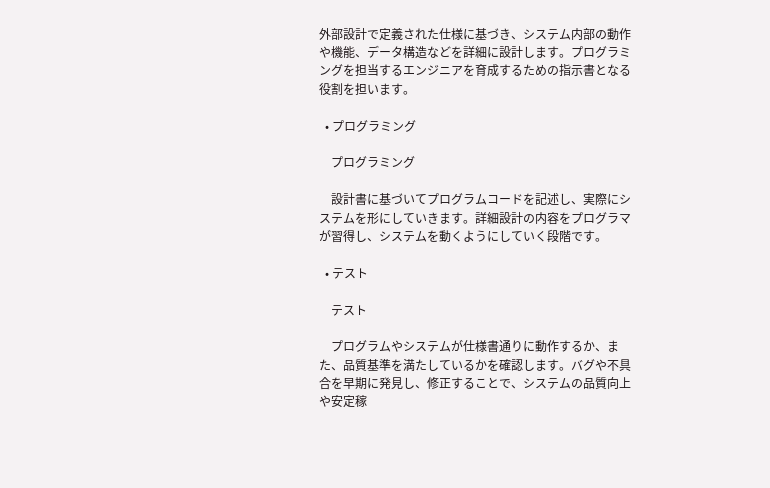外部設計で定義された仕様に基づき、システム内部の動作や機能、データ構造などを詳細に設計します。プログラミングを担当するエンジニアを育成するための指示書となる役割を担います。

  • プログラミング

    プログラミング

    設計書に基づいてプログラムコードを記述し、実際にシステムを形にしていきます。詳細設計の内容をプログラマが習得し、システムを動くようにしていく段階です。

  • テスト

    テスト

    プログラムやシステムが仕様書通りに動作するか、また、品質基準を満たしているかを確認します。バグや不具合を早期に発見し、修正することで、システムの品質向上や安定稼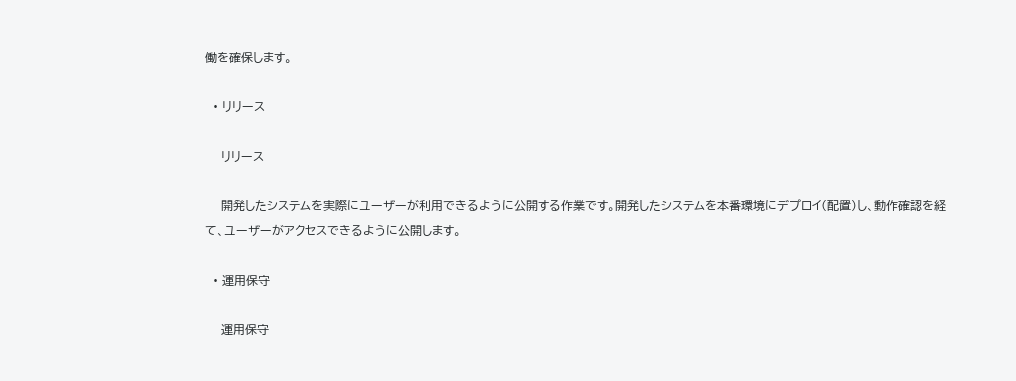働を確保します。

  • リリース

    リリース

    開発したシステムを実際にユーザーが利用できるように公開する作業です。開発したシステムを本番環境にデプロイ(配置)し、動作確認を経て、ユーザーがアクセスできるように公開します。

  • 運用保守

    運用保守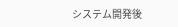システム開発後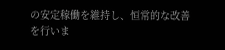の安定稼働を維持し、恒常的な改善を行いま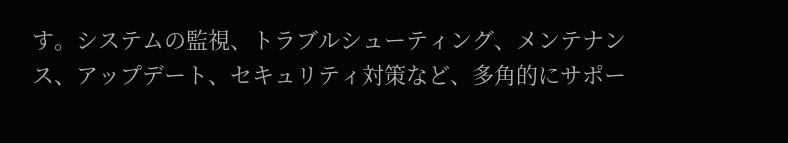す。システムの監視、トラブルシューティング、メンテナンス、アップデート、セキュリティ対策など、多角的にサポー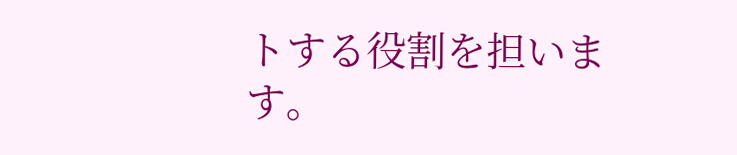トする役割を担います。